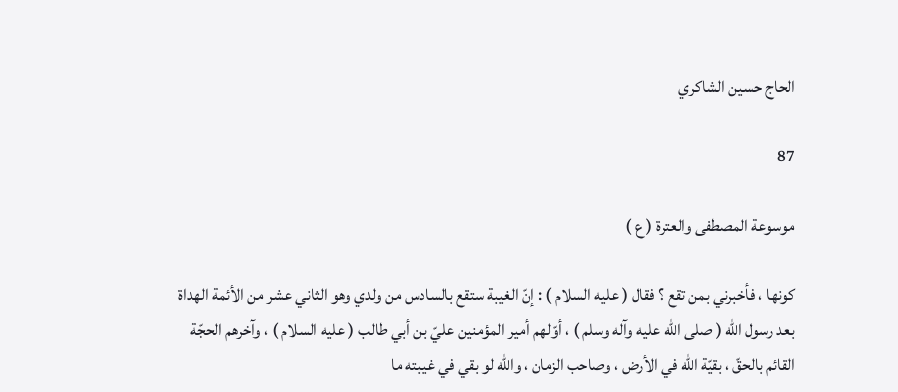الحاج حسين الشاكري

87

موسوعة المصطفى والعترة ( ع )

كونها ، فأخبرني بمن تقع ؟ فقال ( عليه السلام ) : إنّ الغيبة ستقع بالسادس من ولدي وهو الثاني عشر من الأئمة الهداة بعد رسول اللّه ( صلى الله عليه وآله وسلم ) ، أوّلهم أمير المؤمنين عليّ بن أبي طالب ( عليه السلام ) ، وآخرهم الحجّة القائم بالحقّ ، بقيّة اللّه في الأرض ، وصاحب الزمان ، واللّه لو بقي في غيبته ما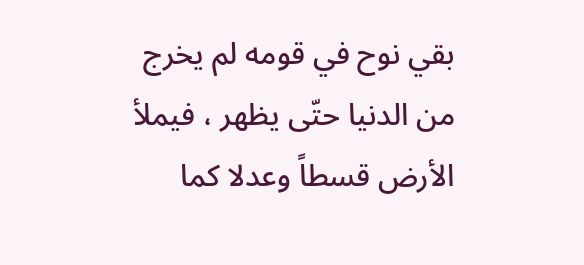بقي نوح في قومه لم يخرج من الدنيا حتّى يظهر ، فيملأ الأرض قسطاً وعدلا كما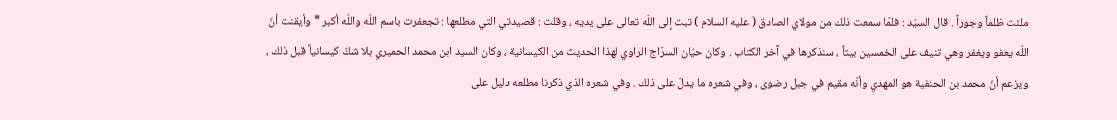ملئت ظلماً وجوراً . قال السيّد : فلمّا سمعت ذلك من مولاي الصادق ( عليه السلام ) تبت إلى اللّه تعالى على يديه ، وقلت : قصيدتي التي مطلعها : تجعفرت باسم اللّه واللّه أكبر * وأيقنت أنّ اللّه يعفو ويغفر وهي تنيف على الخمسين بيتاً ، سنذكرها في آخر الكتاب . وكان حيّان السرّاج الراوي لهذا الحديث من الكيسانية ، وكان السيد ابن محمد الحميري بلا شكّ كيسانياً قبل ذلك ، ويزعم أنّ محمد بن الحنفية هو المهدي وأنّه مقيم في جبل رضوى ، وفي شعره ما يدلّ على ذلك . وفي شعره الذي ذكرنا مطلعه دليل على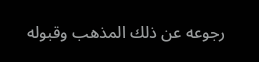رجوعه عن ذلك المذهب وقبوله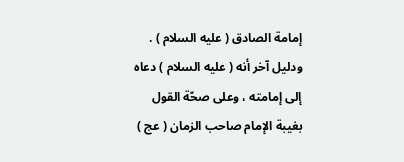إمامة الصادق ( عليه السلام ) . ودليل آخر أنه ( عليه السلام ) دعاه إلى إمامته ، وعلى صحّة القول بغيبة الإمام صاحب الزمان ( عج )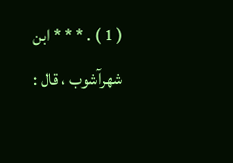( 1 ) . * * * ابن شهرآشوب ، قال :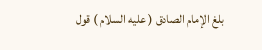بلغ الإمام الصادق ( عليه السلام ) قول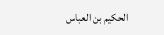الحكيم بن العباس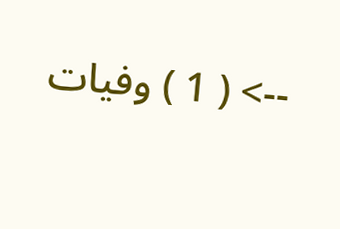--> ( 1 ) وفيات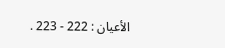الأعيان : 222 - 223 .